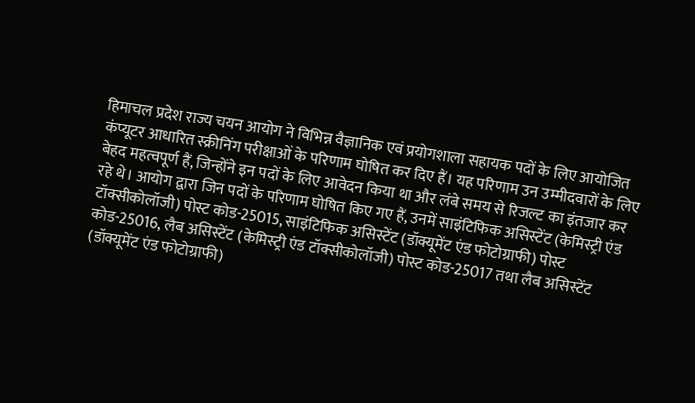हिमाचल प्रदेश राज्य चयन आयोग ने विभिन्न वैज्ञानिक एवं प्रयोगशाला सहायक पदों के लिए आयोजित कंप्यूटर आधारित स्क्रीनिंग परीक्षाओं के परिणाम घोषित कर दिए हैं। यह परिणाम उन उम्मीदवारों के लिए बेहद महत्वपूर्ण हैं, जिन्होंने इन पदों के लिए आवेदन किया था और लंबे समय से रिजल्ट का इंतजार कर रहे थे। आयोग द्वारा जिन पदों के परिणाम घोषित किए गए हैं, उनमें साइंटिफिक असिस्टेंट (केमिस्ट्री एंड टॉक्सीकोलॉजी) पोस्ट कोड-25015, साइंटिफिक असिस्टेंट (डॉक्यूमेंट एंड फोटोग्राफी) पोस्ट कोड-25016, लैब असिस्टेंट (केमिस्ट्री एंड टॉक्सीकोलॉजी) पोस्ट कोड-25017 तथा लैब असिस्टेंट (डॉक्यूमेंट एंड फोटोग्राफी)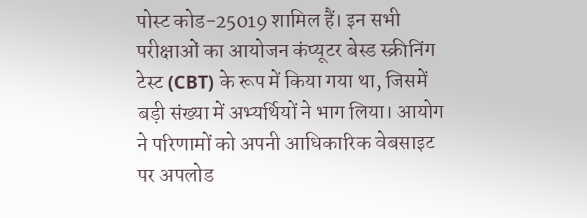पोस्ट कोड-25019 शामिल हैं। इन सभी परीक्षाओं का आयोजन कंप्यूटर बेस्ड स्क्रीनिंग टेस्ट (CBT) के रूप में किया गया था, जिसमें बड़ी संख्या में अभ्यर्थियों ने भाग लिया। आयोग ने परिणामों को अपनी आधिकारिक वेबसाइट पर अपलोड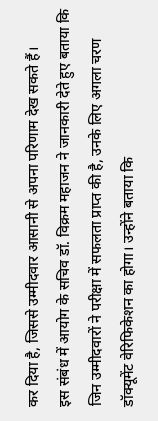कर दिया है, जिससे उम्मीदवार आसानी से अपना परिणाम देख सकते हैं।
इस संबंध में आयोग के सचिव डॉ. विक्रम महाजन ने जानकारी देते हुए बताया कि जिन उम्मीदवारों ने परीक्षा में सफलता प्राप्त की है, उनके लिए अगला चरण डॉक्यूमेंट वेरिफिकेशन का होगा। उन्होंने बताया कि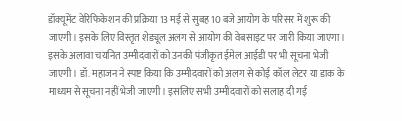डॉक्यूमेंट वेरिफिकेशन की प्रक्रिया 13 मई से सुबह 10 बजे आयोग के परिसर में शुरू की जाएगी। इसके लिए विस्तृत शेड्यूल अलग से आयोग की वेबसाइट पर जारी किया जाएगा। इसके अलावा चयनित उम्मीदवारों को उनकी पंजीकृत ईमेल आईडी पर भी सूचना भेजी जाएगी। डॉ. महाजन ने स्पष्ट किया कि उम्मीदवारों को अलग से कोई कॉल लेटर या डाक के माध्यम से सूचना नहीं भेजी जाएगी। इसलिए सभी उम्मीदवारों को सलाह दी गई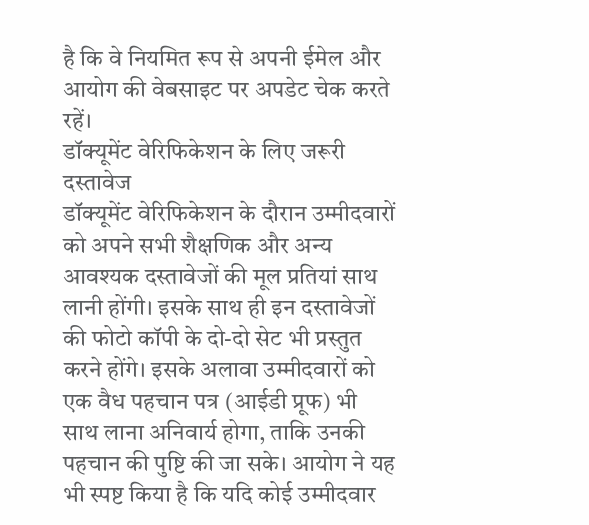है कि वे नियमित रूप से अपनी ईमेल और आयोग की वेबसाइट पर अपडेट चेक करते रहें।
डॉक्यूमेंट वेरिफिकेशन के लिए जरूरी दस्तावेज
डॉक्यूमेंट वेरिफिकेशन के दौरान उम्मीदवारों को अपने सभी शैक्षणिक और अन्य आवश्यक दस्तावेजों की मूल प्रतियां साथ लानी होंगी। इसके साथ ही इन दस्तावेजों की फोटो कॉपी के दो-दो सेट भी प्रस्तुत करने होंगे। इसके अलावा उम्मीदवारों को एक वैध पहचान पत्र (आईडी प्रूफ) भी साथ लाना अनिवार्य होगा, ताकि उनकी पहचान की पुष्टि की जा सके। आयोग ने यह भी स्पष्ट किया है कि यदि कोई उम्मीदवार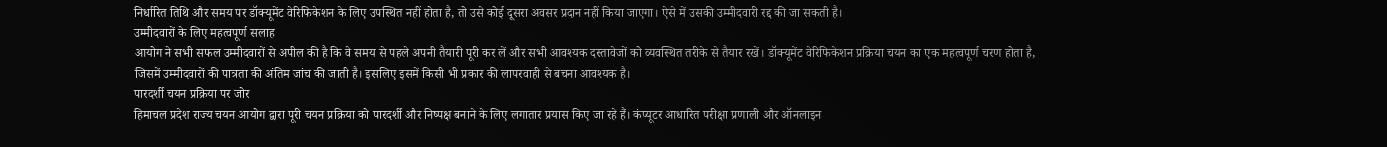निर्धारित तिथि और समय पर डॉक्यूमेंट वेरिफिकेशन के लिए उपस्थित नहीं होता है, तो उसे कोई दूसरा अवसर प्रदान नहीं किया जाएगा। ऐसे में उसकी उम्मीदवारी रद्द की जा सकती है।
उम्मीदवारों के लिए महत्वपूर्ण सलाह
आयोग ने सभी सफल उम्मीदवारों से अपील की है कि वे समय से पहले अपनी तैयारी पूरी कर लें और सभी आवश्यक दस्तावेजों को व्यवस्थित तरीके से तैयार रखें। डॉक्यूमेंट वेरिफिकेशन प्रक्रिया चयन का एक महत्वपूर्ण चरण होता है, जिसमें उम्मीदवारों की पात्रता की अंतिम जांच की जाती है। इसलिए इसमें किसी भी प्रकार की लापरवाही से बचना आवश्यक है।
पारदर्शी चयन प्रक्रिया पर जोर
हिमाचल प्रदेश राज्य चयन आयोग द्वारा पूरी चयन प्रक्रिया को पारदर्शी और निष्पक्ष बनाने के लिए लगातार प्रयास किए जा रहे हैं। कंप्यूटर आधारित परीक्षा प्रणाली और ऑनलाइन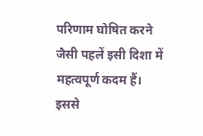परिणाम घोषित करने जैसी पहलें इसी दिशा में महत्वपूर्ण कदम हैं। इससे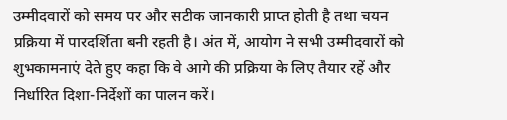उम्मीदवारों को समय पर और सटीक जानकारी प्राप्त होती है तथा चयन प्रक्रिया में पारदर्शिता बनी रहती है। अंत में, आयोग ने सभी उम्मीदवारों को शुभकामनाएं देते हुए कहा कि वे आगे की प्रक्रिया के लिए तैयार रहें और निर्धारित दिशा-निर्देशों का पालन करें।